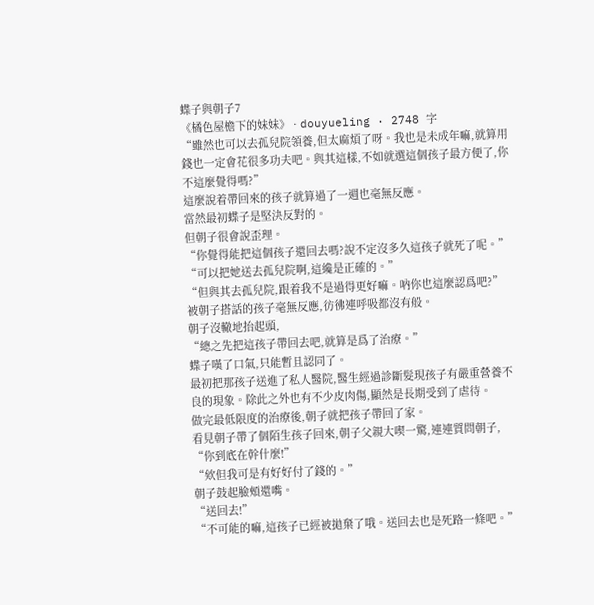蝶子與朝子7
《橘色屋檐下的妹妹》 · douyueling · 2748 字
“雖然也可以去孤兒院領養,但太麻煩了呀。我也是未成年嘛,就算用錢也一定會花很多功夫吧。與其這樣,不如就選這個孩子最方便了,你不這麼覺得嗎?”
這麼說着帶回來的孩子就算過了一週也毫無反應。
當然最初蝶子是堅決反對的。
但朝子很會說歪理。
“你覺得能把這個孩子還回去嗎?說不定沒多久這孩子就死了呢。”
“可以把她送去孤兒院啊,這纔是正確的。”
“但與其去孤兒院,跟着我不是過得更好嘛。吶你也這麼認爲吧?”
被朝子搭話的孩子毫無反應,彷彿連呼吸都沒有般。
朝子沒轍地抬起頭,
“總之先把這孩子帶回去吧,就算是爲了治療。”
蝶子嘆了口氣,只能暫且認同了。
最初把那孩子送進了私人醫院,醫生經過診斷髮現孩子有嚴重營養不良的現象。除此之外也有不少皮肉傷,顯然是長期受到了虐待。
做完最低限度的治療後,朝子就把孩子帶回了家。
看見朝子帶了個陌生孩子回來,朝子父親大喫一驚,連連質問朝子,
“你到底在幹什麼!”
“欸但我可是有好好付了錢的。”
朝子鼓起臉頰還嘴。
“送回去!”
“不可能的嘛,這孩子已經被拋棄了哦。送回去也是死路一條吧。”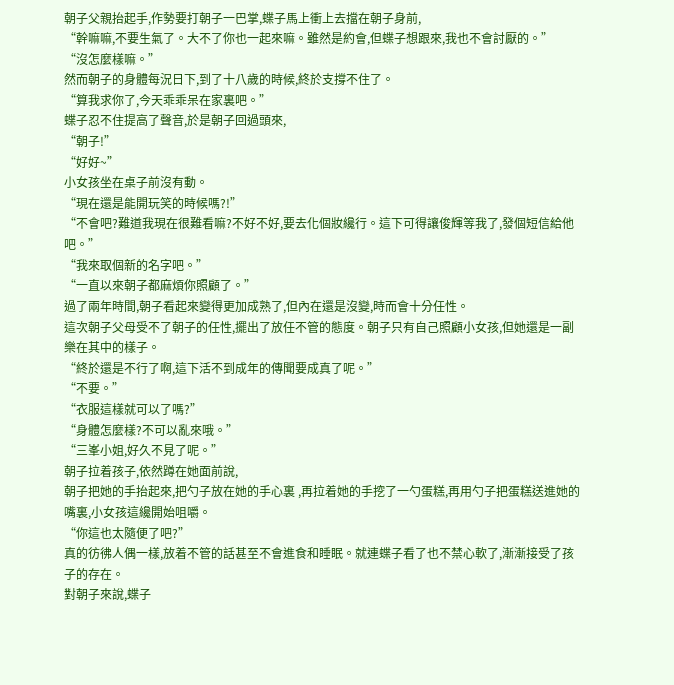朝子父親抬起手,作勢要打朝子一巴掌,蝶子馬上衝上去擋在朝子身前,
“幹嘛嘛,不要生氣了。大不了你也一起來嘛。雖然是約會,但蝶子想跟來,我也不會討厭的。”
“沒怎麼樣嘛。”
然而朝子的身體每況日下,到了十八歲的時候,終於支撐不住了。
“算我求你了,今天乖乖呆在家裏吧。”
蝶子忍不住提高了聲音,於是朝子回過頭來,
“朝子!”
“好好~”
小女孩坐在桌子前沒有動。
“現在還是能開玩笑的時候嗎?!”
“不會吧?難道我現在很難看嘛?不好不好,要去化個妝纔行。這下可得讓俊輝等我了,發個短信給他吧。”
“我來取個新的名字吧。”
“一直以來朝子都麻煩你照顧了。”
過了兩年時間,朝子看起來變得更加成熟了,但內在還是沒變,時而會十分任性。
這次朝子父母受不了朝子的任性,擺出了放任不管的態度。朝子只有自己照顧小女孩,但她還是一副樂在其中的樣子。
“終於還是不行了啊,這下活不到成年的傳聞要成真了呢。”
“不要。”
“衣服這樣就可以了嗎?”
“身體怎麼樣?不可以亂來哦。”
“三峯小姐,好久不見了呢。”
朝子拉着孩子,依然蹲在她面前說,
朝子把她的手抬起來,把勺子放在她的手心裏 ,再拉着她的手挖了一勺蛋糕,再用勺子把蛋糕送進她的嘴裏,小女孩這纔開始咀嚼。
“你這也太隨便了吧?”
真的彷彿人偶一樣,放着不管的話甚至不會進食和睡眠。就連蝶子看了也不禁心軟了,漸漸接受了孩子的存在。
對朝子來說,蝶子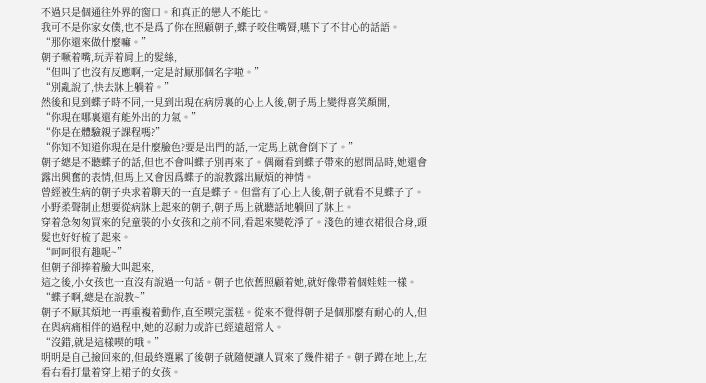不過只是個通往外界的窗口。和真正的戀人不能比。
我可不是你家女僕,也不是爲了你在照顧朝子,蝶子咬住嘴脣,嚥下了不甘心的話語。
“那你還來做什麼嘛。”
朝子噘着嘴,玩弄着肩上的髮絲,
“但叫了也沒有反應啊,一定是討厭那個名字啦。”
“別亂說了,快去牀上躺着。”
然後和見到蝶子時不同,一見到出現在病房裏的心上人後,朝子馬上變得喜笑顏開,
“你現在哪裏還有能外出的力氣。”
“你是在體驗親子課程嗎?”
“你知不知道你現在是什麼臉色?要是出門的話,一定馬上就會倒下了。”
朝子總是不聽蝶子的話,但也不會叫蝶子別再來了。偶爾看到蝶子帶來的慰問品時,她還會露出興奮的表情,但馬上又會因爲蝶子的說教露出厭煩的神情。
曾經被生病的朝子央求着聊天的一直是蝶子。但當有了心上人後,朝子就看不見蝶子了。
小野柔聲制止想要從病牀上起來的朝子,朝子馬上就聽話地躺回了牀上。
穿着急匆匆買來的兒童裝的小女孩和之前不同,看起來變乾淨了。淺色的連衣裙很合身,頭髮也好好梳了起來。
“呵呵很有趣呢~”
但朝子卻捧着臉大叫起來,
這之後,小女孩也一直沒有說過一句話。朝子也依舊照顧着她,就好像帶着個娃娃一樣。
“蝶子啊,總是在說教~”
朝子不厭其煩地一再重複着動作,直至喫完蛋糕。從來不覺得朝子是個那麼有耐心的人,但在與病痛相伴的過程中,她的忍耐力或許已經遠超常人。
“沒錯,就是這樣喫的哦。”
明明是自己撿回來的,但最終選累了後朝子就隨便讓人買來了幾件裙子。朝子蹲在地上,左看右看打量着穿上裙子的女孩。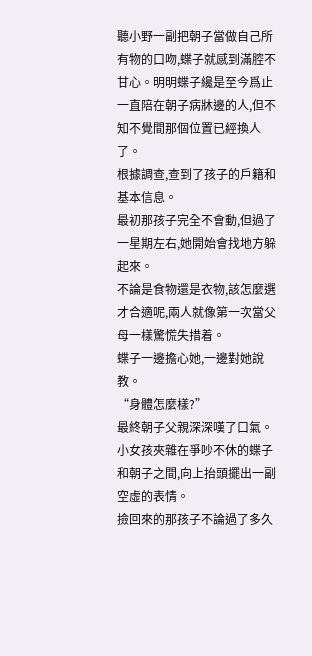聽小野一副把朝子當做自己所有物的口吻,蝶子就感到滿腔不甘心。明明蝶子纔是至今爲止一直陪在朝子病牀邊的人,但不知不覺間那個位置已經換人了。
根據調查,查到了孩子的戶籍和基本信息。
最初那孩子完全不會動,但過了一星期左右,她開始會找地方躲起來。
不論是食物還是衣物,該怎麼選才合適呢,兩人就像第一次當父母一樣驚慌失措着。
蝶子一邊擔心她,一邊對她說教。
“身體怎麼樣?”
最終朝子父親深深嘆了口氣。
小女孩夾雜在爭吵不休的蝶子和朝子之間,向上抬頭擺出一副空虛的表情。
撿回來的那孩子不論過了多久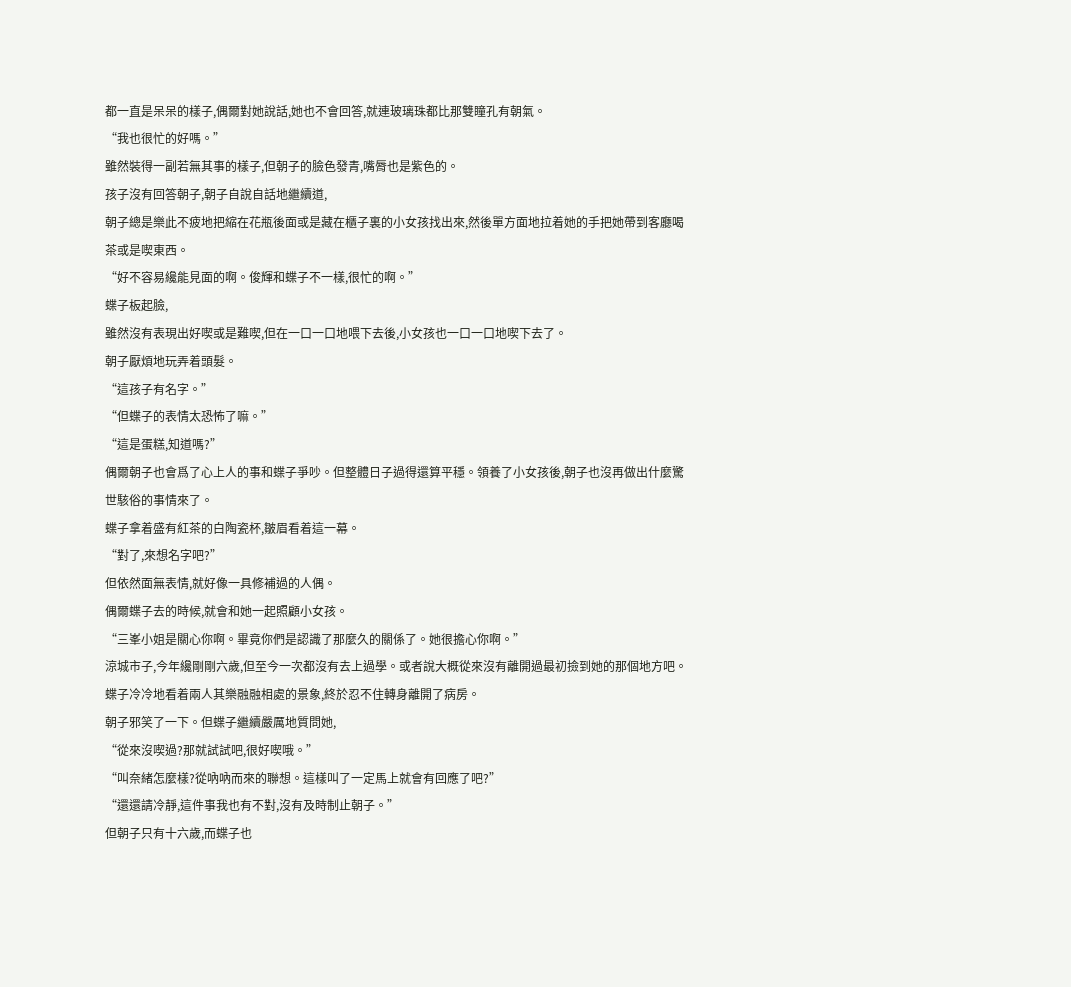都一直是呆呆的樣子,偶爾對她說話,她也不會回答,就連玻璃珠都比那雙瞳孔有朝氣。
“我也很忙的好嗎。”
雖然裝得一副若無其事的樣子,但朝子的臉色發青,嘴脣也是紫色的。
孩子沒有回答朝子,朝子自說自話地繼續道,
朝子總是樂此不疲地把縮在花瓶後面或是藏在櫃子裏的小女孩找出來,然後單方面地拉着她的手把她帶到客廳喝茶或是喫東西。
“好不容易纔能見面的啊。俊輝和蝶子不一樣,很忙的啊。”
蝶子板起臉,
雖然沒有表現出好喫或是難喫,但在一口一口地喂下去後,小女孩也一口一口地喫下去了。
朝子厭煩地玩弄着頭髮。
“這孩子有名字。”
“但蝶子的表情太恐怖了嘛。”
“這是蛋糕,知道嗎?”
偶爾朝子也會爲了心上人的事和蝶子爭吵。但整體日子過得還算平穩。領養了小女孩後,朝子也沒再做出什麼驚世駭俗的事情來了。
蝶子拿着盛有紅茶的白陶瓷杯,皺眉看着這一幕。
“對了,來想名字吧?”
但依然面無表情,就好像一具修補過的人偶。
偶爾蝶子去的時候,就會和她一起照顧小女孩。
“三峯小姐是關心你啊。畢竟你們是認識了那麼久的關係了。她很擔心你啊。”
涼城市子,今年纔剛剛六歲,但至今一次都沒有去上過學。或者說大概從來沒有離開過最初撿到她的那個地方吧。
蝶子冷冷地看着兩人其樂融融相處的景象,終於忍不住轉身離開了病房。
朝子邪笑了一下。但蝶子繼續嚴厲地質問她,
“從來沒喫過?那就試試吧,很好喫哦。”
“叫奈緒怎麼樣?從吶吶而來的聯想。這樣叫了一定馬上就會有回應了吧?”
“還還請冷靜,這件事我也有不對,沒有及時制止朝子。”
但朝子只有十六歲,而蝶子也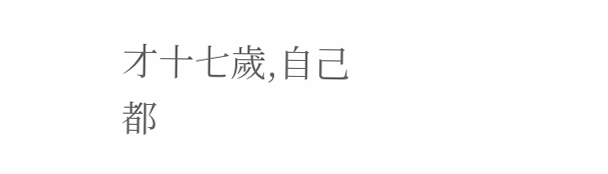才十七歲,自己都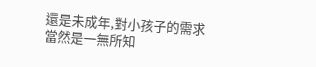還是未成年,對小孩子的需求當然是一無所知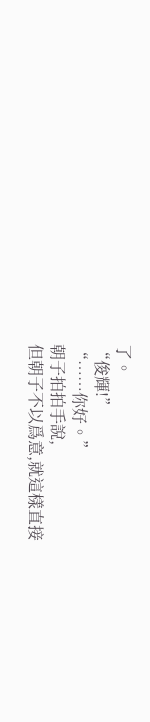了。
“俊輝!”
“……你好。”
朝子拍拍手說,
但朝子不以爲意,就這樣直接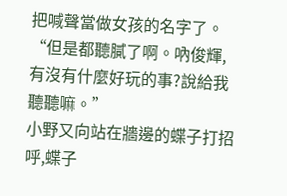把喊聲當做女孩的名字了。
“但是都聽膩了啊。吶俊輝,有沒有什麼好玩的事?說給我聽聽嘛。”
小野又向站在牆邊的蝶子打招呼,蝶子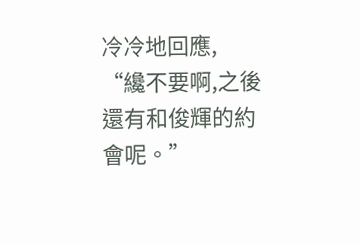冷冷地回應,
“纔不要啊,之後還有和俊輝的約會呢。”